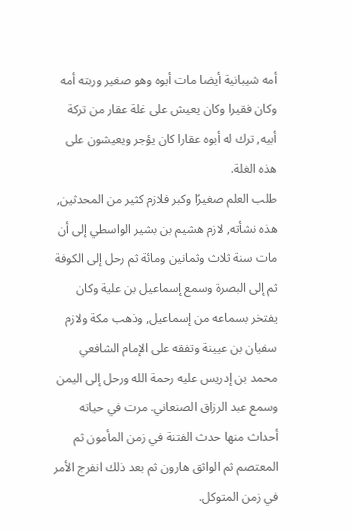أمه شيبانية أيضا مات أبوه وهو صغير وربته أمه وكان فقيرا وكان يعيش على غلة عقار من تركة أبيه, ترك له أبوه عقارا كان يؤجر ويعيشون على هذه الغلة.
طلب العلم صغيرًا وكبر فلازم كثير من المحدثين, هذه نشأته, لازم هشيم بن بشير الواسطي إلى أن مات سنة ثلاث وثمانين ومائة ثم رحل إلى الكوفة ثم إلى البصرة وسمع إسماعيل بن علية وكان يفتخر بسماعه من إسماعيل, وذهب مكة ولازم سفيان بن عيينة وتفقه على الإمام الشافعي محمد بن إدريس عليه رحمة الله ورحل إلى اليمن وسمع عبد الرزاق الصنعاني. مرت في حياته أحداث منها حدث الفتنة في زمن المأمون ثم المعتصم ثم الواثق هارون ثم بعد ذلك انفرج الأمر في زمن المتوكل.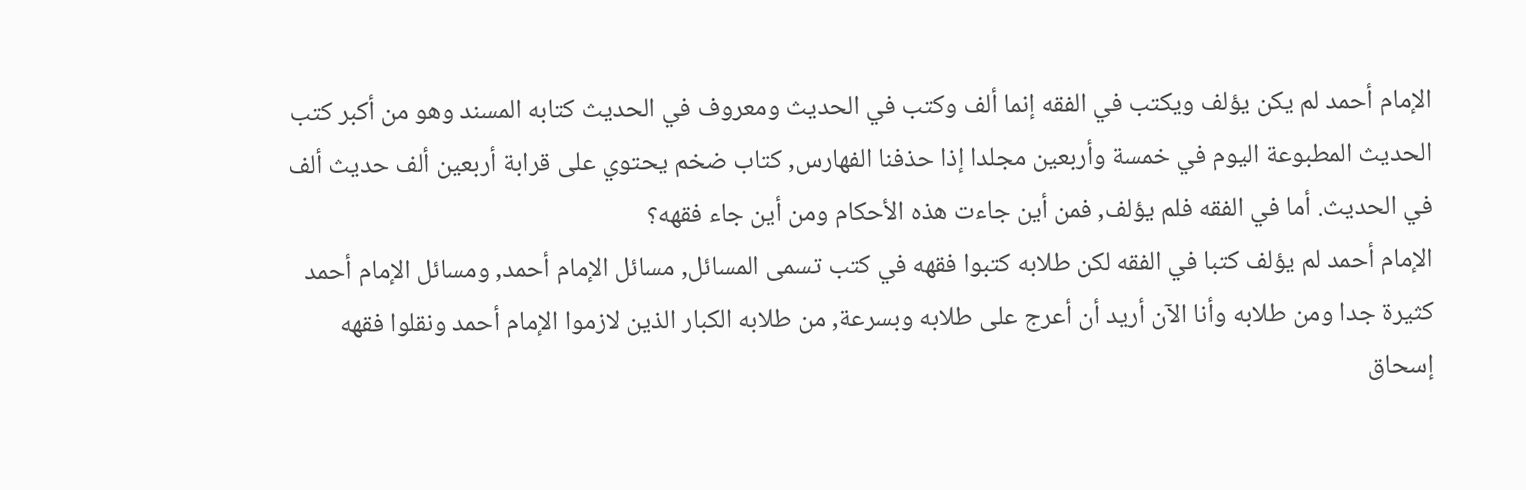الإمام أحمد لم يكن يؤلف ويكتب في الفقه إنما ألف وكتب في الحديث ومعروف في الحديث كتابه المسند وهو من أكبر كتب الحديث المطبوعة اليوم في خمسة وأربعين مجلدا إذا حذفنا الفهارس, كتاب ضخم يحتوي على قرابة أربعين ألف حديث ألف في الحديث. أما في الفقه فلم يؤلف, فمن أين جاءت هذه الأحكام ومن أين جاء فقهه؟
الإمام أحمد لم يؤلف كتبا في الفقه لكن طلابه كتبوا فقهه في كتب تسمى المسائل, مسائل الإمام أحمد, ومسائل الإمام أحمد كثيرة جدا ومن طلابه وأنا الآن أريد أن أعرج على طلابه وبسرعة, من طلابه الكبار الذين لازموا الإمام أحمد ونقلوا فقهه إسحاق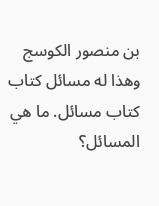بن منصور الكوسج وهذا له مسائل كتاب كتاب مسائل. ما هي المسائل؟